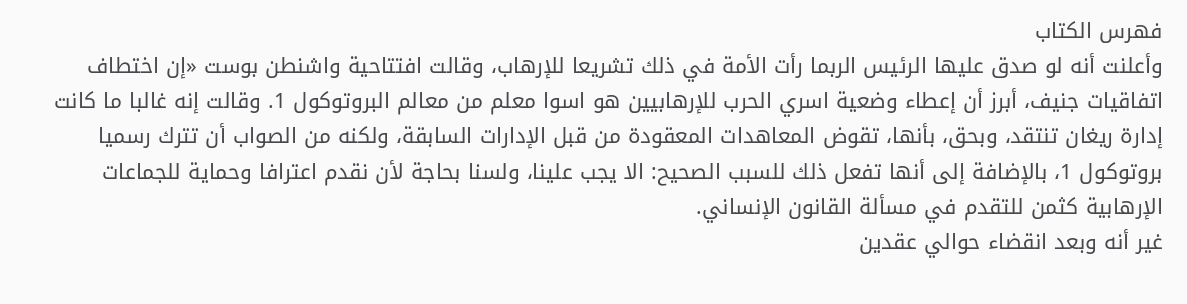فهرس الكتاب
وأعلنت أنه لو صدق عليها الرئيس الربما رأت الأمة في ذلك تشريعا للإرهاب، وقالت افتتاحية واشنطن بوست «إن اختطاف اتفاقيات جنيف، أبرز أن إعطاء وضعية اسري الحرب للإرهابيين هو اسوا معلم من معالم البروتوكول 1. وقالت إنه غالبا ما كانت
إدارة ريغان تنتقد، وبحق، بأنها، تقوض المعاهدات المعقودة من قبل الإدارات السابقة، ولكنه من الصواب أن تترك رسميا بروتوكول 1، بالإضافة إلى أنها تفعل ذلك للسبب الصحيح: الا يجب علينا، ولسنا بحاجة لأن نقدم اعترافا وحماية للجماعات الإرهابية كثمن للتقدم في مسألة القانون الإنساني.
غير أنه وبعد انقضاء حوالي عقدين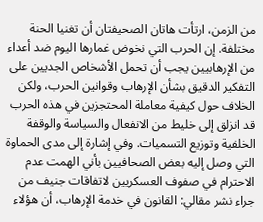من الزمن، ارتأت هاتان الصحيفتان أن تغنيا الحنة مختلفة. إن الحرب التي نخوض غمارها اليوم ضد أعداء من الإرهابيين يجب أن تحمل الأشخاص الجديين على التفكير الدقيق بشأن الإرهاب وقوانين الحرب، ولكن الخلاف حول كيفية معاملة المحتجزين في هذه الحرب قد انزلق إلى خليط من الانفعال والسياسة والوقفة الخلفية وتوزيع التسميات. وفي إشارة إلى مدى الحماوة التي وصل إليه بعض الصحافيين بأني الهمت عدم الاحترام في صفوف العسكريين لاتفاقات جنيف من جراء نشر مقالي: القانون في خدمة الإرهاب، أن هؤلاء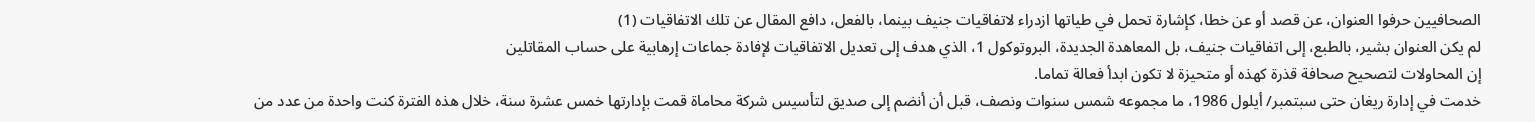الصحافيين حرفوا العنوان، عن قصد أو عن خطا، كإشارة تحمل في طياتها ازدراء لاتفاقيات جنيف بينما، بالفعل، دافع المقال عن تلك الاتفاقيات (1)
لم يكن العنوان بشير، بالطبع، إلى اتفاقيات جنيف، بل المعاهدة الجديدة، البروتوكول 1، الذي هدف إلى تعديل الاتفاقيات لإفادة جماعات إرهابية على حساب المقاتلين
إن المحاولات لتصحيح صحافة قذرة كهذه أو متحيزة لا تكون ابدأ فعالة تماما.
خدمت في إدارة ريغان حتى سبتمبر/ أيلول 1986، ما مجموعه شمس سنوات ونصف، قبل أن أنضم إلى صديق لتأسيس شركة محاماة قمت بإدارتها خمس عشرة سنة، خلال هذه الفترة كنت واحدة من عدد من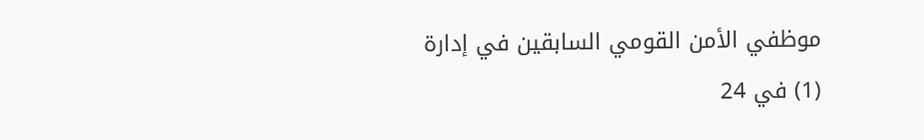موظفي الأمن القومي السابقين في إدارة
(1) في 24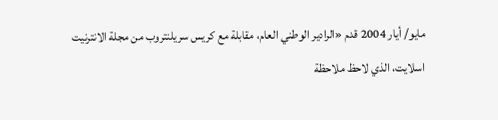مايو/ أيار 2004 قدم «الرادير الوطني العام، مقابلة مع كريس سريلنتروب من مجلة الانترنيت
اسلايت، الذي لاحظ ملاحظة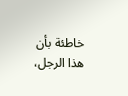خاطئة بأن هذا الرجل،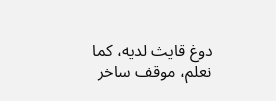دوغ قايث لديه، كما نعلم، موقف ساخر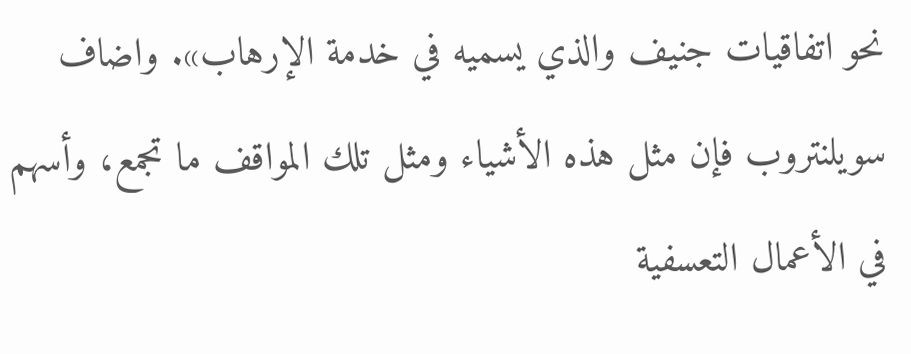نحو اتفاقيات جنيف والذي يسميه في خدمة الإرهاب». واضاف سويلنتروب فإن مثل هذه الأشياء ومثل تلك المواقف ما تجمع، وأسهم في الأعمال التعسفية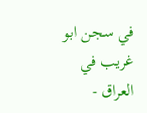في سجن ابو غريب في العراق -